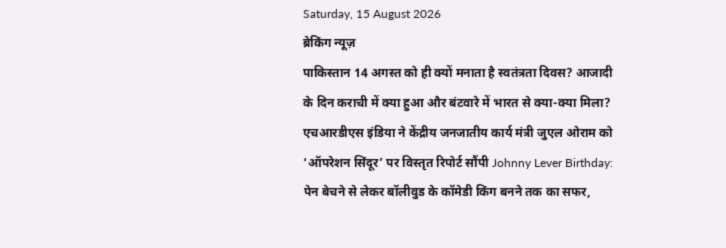Saturday, 15 August 2026
ब्रेकिंग न्यूज़
पाकिस्तान 14 अगस्त को ही क्यों मनाता है स्वतंत्रता दिवस? आजादी के दिन कराची में क्या हुआ और बंटवारे में भारत से क्या-क्या मिला? एचआरडीएस इंडिया ने केंद्रीय जनजातीय कार्य मंत्री जुएल ओराम को ‘ऑपरेशन सिंदूर’ पर विस्तृत रिपोर्ट सौंपी Johnny Lever Birthday: पेन बेचने से लेकर बॉलीवुड के कॉमेडी किंग बनने तक का सफर,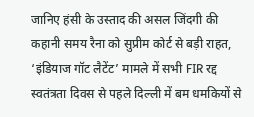जानिए हंसी के उस्ताद की असल जिंदगी की कहानी समय रैना को सुप्रीम कोर्ट से बड़ी राहत, ‘इंडियाज गॉट लैटेंट’ मामले में सभी FIR रद्द स्वतंत्रता दिवस से पहले दिल्ली में बम धमकियों से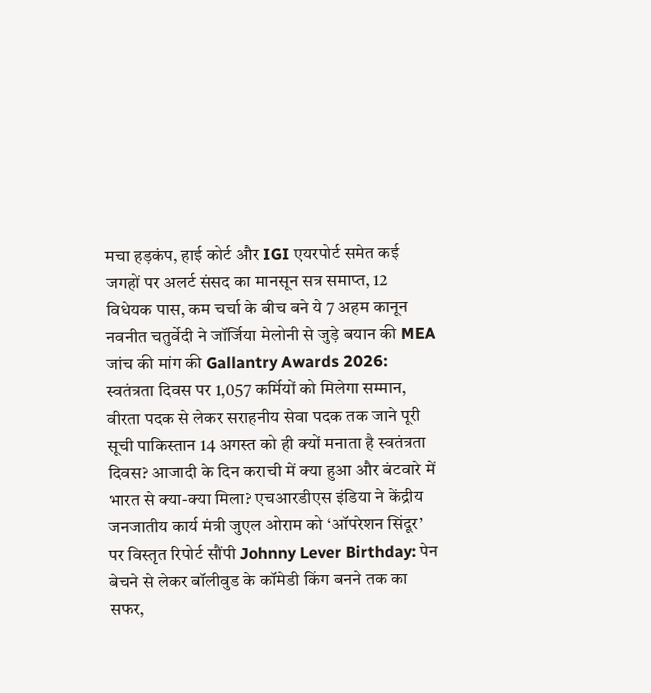मचा हड़कंप, हाई कोर्ट और IGI एयरपोर्ट समेत कई जगहों पर अलर्ट संसद का मानसून सत्र समाप्त, 12 विधेयक पास, कम चर्चा के बीच बने ये 7 अहम कानून नवनीत चतुर्वेदी ने जॉर्जिया मेलोनी से जुड़े बयान की MEA जांच की मांग की Gallantry Awards 2026: स्वतंत्रता दिवस पर 1,057 कर्मियों को मिलेगा सम्मान, वीरता पदक से लेकर सराहनीय सेवा पदक तक जाने पूरी सूची पाकिस्तान 14 अगस्त को ही क्यों मनाता है स्वतंत्रता दिवस? आजादी के दिन कराची में क्या हुआ और बंटवारे में भारत से क्या-क्या मिला? एचआरडीएस इंडिया ने केंद्रीय जनजातीय कार्य मंत्री जुएल ओराम को ‘ऑपरेशन सिंदूर’ पर विस्तृत रिपोर्ट सौंपी Johnny Lever Birthday: पेन बेचने से लेकर बॉलीवुड के कॉमेडी किंग बनने तक का सफर,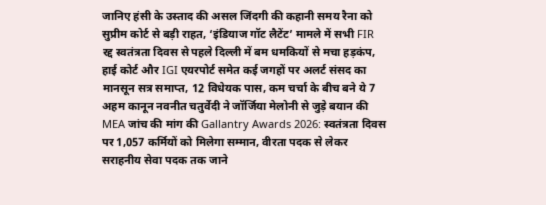जानिए हंसी के उस्ताद की असल जिंदगी की कहानी समय रैना को सुप्रीम कोर्ट से बड़ी राहत, ‘इंडियाज गॉट लैटेंट’ मामले में सभी FIR रद्द स्वतंत्रता दिवस से पहले दिल्ली में बम धमकियों से मचा हड़कंप, हाई कोर्ट और IGI एयरपोर्ट समेत कई जगहों पर अलर्ट संसद का मानसून सत्र समाप्त, 12 विधेयक पास, कम चर्चा के बीच बने ये 7 अहम कानून नवनीत चतुर्वेदी ने जॉर्जिया मेलोनी से जुड़े बयान की MEA जांच की मांग की Gallantry Awards 2026: स्वतंत्रता दिवस पर 1,057 कर्मियों को मिलेगा सम्मान, वीरता पदक से लेकर सराहनीय सेवा पदक तक जाने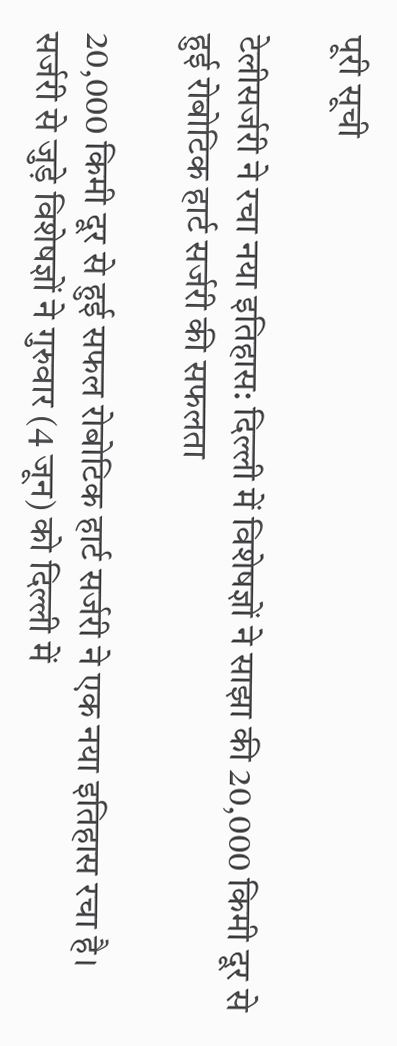पूरी सूची

टेलीसर्जरी ने रचा नया इतिहास: दिल्ली में विशेषज्ञों ने साझा की 20,000 किमी दूर से हुई रोबोटिक हार्ट सर्जरी की सफलता

20,000 किमी दूर से हुई सफल रोबोटिक हार्ट सर्जरी ने एक नया इतिहास रचा है। सर्जरी से जुड़े विशेषज्ञों ने गुरुवार (4 जून) को दिल्ली में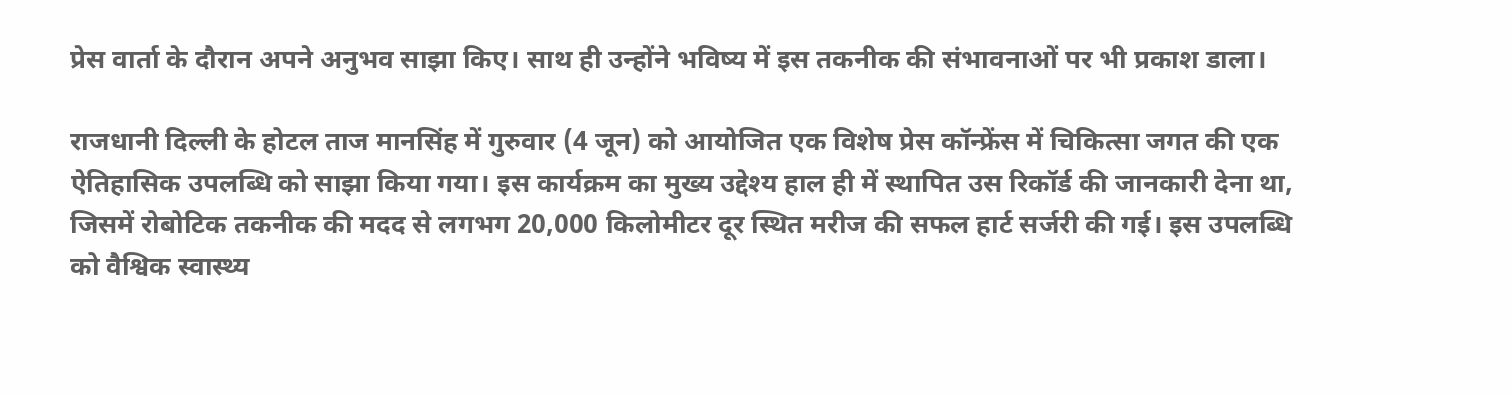प्रेस वार्ता के दौरान अपने अनुभव साझा किए। साथ ही उन्होंने भविष्य में इस तकनीक की संभावनाओं पर भी प्रकाश डाला।

राजधानी दिल्ली के होटल ताज मानसिंह में गुरुवार (4 जून) को आयोजित एक विशेष प्रेस कॉन्फ्रेंस में चिकित्सा जगत की एक ऐतिहासिक उपलब्धि को साझा किया गया। इस कार्यक्रम का मुख्य उद्देश्य हाल ही में स्थापित उस रिकॉर्ड की जानकारी देना था, जिसमें रोबोटिक तकनीक की मदद से लगभग 20,000 किलोमीटर दूर स्थित मरीज की सफल हार्ट सर्जरी की गई। इस उपलब्धि को वैश्विक स्वास्थ्य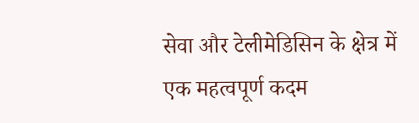सेवा और टेलीमेडिसिन के क्षेत्र में एक महत्वपूर्ण कदम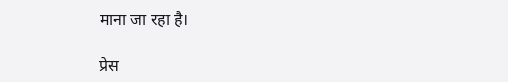माना जा रहा है।

प्रेस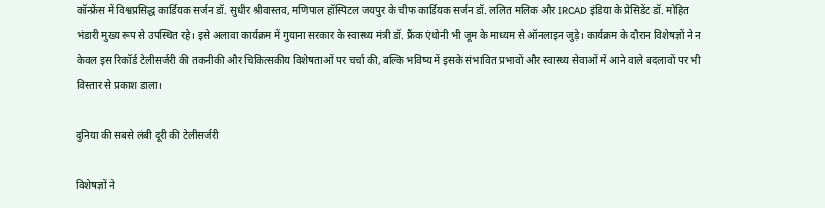कॉन्फ्रेंस में विश्वप्रसिद्ध कार्डियक सर्जन डॉ. सुधीर श्रीवास्तव, मणिपाल हॉस्पिटल जयपुर के चीफ कार्डियक सर्जन डॉ. ललित मलिक और IRCAD इंडिया के प्रेसिडेंट डॉ. मोहित भंडारी मुख्य रूप से उपस्थित रहे। इसे अलावा कार्यक्रम में गुयाना सरकार के स्वास्थ्य मंत्री डॉ. फ्रैंक एंथोनी भी जूम के माध्यम से ऑनलाइन जुड़े। कार्यक्रम के दौरान विशेषज्ञों ने न केवल इस रिकॉर्ड टेलीसर्जरी की तकनीकी और चिकित्सकीय विशेषताओं पर चर्चा की, बल्कि भविष्य में इसके संभावित प्रभावों और स्वास्थ्य सेवाओं में आने वाले बदलावों पर भी विस्तार से प्रकाश डाला।

दुनिया की सबसे लंबी दूरी की टेलीसर्जरी

विशेषज्ञों ने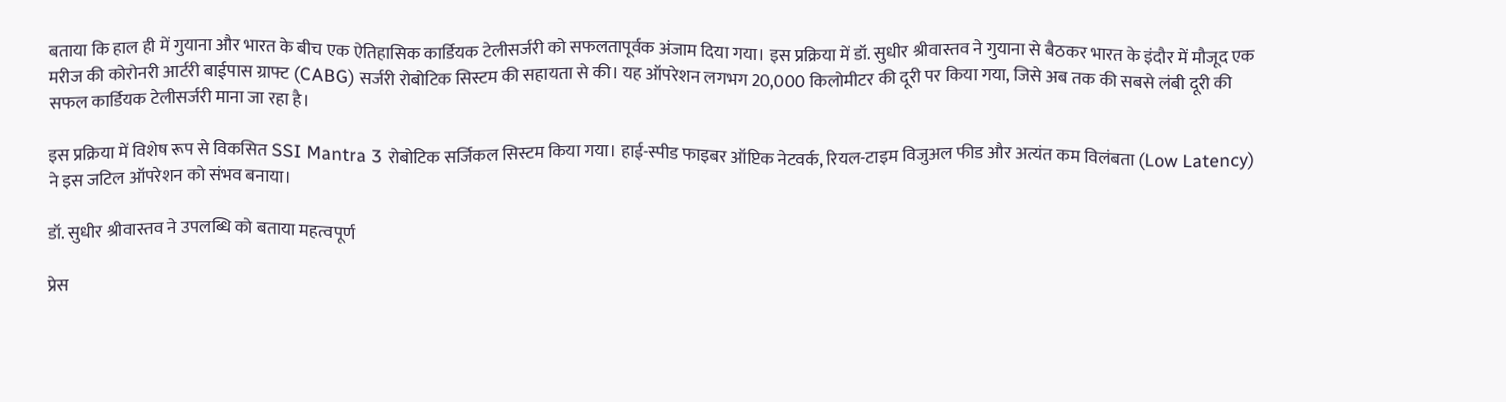बताया कि हाल ही में गुयाना और भारत के बीच एक ऐतिहासिक कार्डियक टेलीसर्जरी को सफलतापूर्वक अंजाम दिया गया। इस प्रक्रिया में डॉ. सुधीर श्रीवास्तव ने गुयाना से बैठकर भारत के इंदौर में मौजूद एक मरीज की कोरोनरी आर्टरी बाईपास ग्राफ्ट (CABG) सर्जरी रोबोटिक सिस्टम की सहायता से की। यह ऑपरेशन लगभग 20,000 किलोमीटर की दूरी पर किया गया, जिसे अब तक की सबसे लंबी दूरी की सफल कार्डियक टेलीसर्जरी माना जा रहा है।

इस प्रक्रिया में विशेष रूप से विकसित SSI Mantra 3 रोबोटिक सर्जिकल सिस्टम किया गया। हाई-स्पीड फाइबर ऑप्टिक नेटवर्क, रियल-टाइम विजुअल फीड और अत्यंत कम विलंबता (Low Latency) ने इस जटिल ऑपरेशन को संभव बनाया।

डॉ. सुधीर श्रीवास्तव ने उपलब्धि को बताया महत्वपूर्ण

प्रेस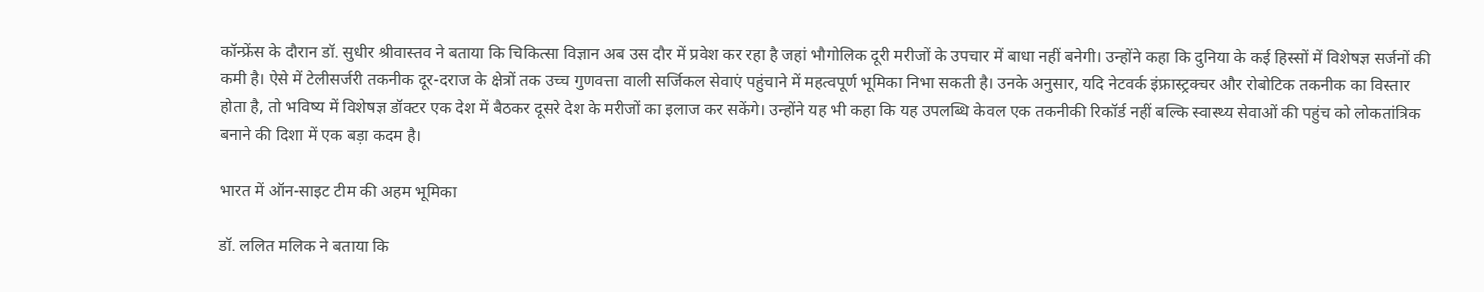कॉन्फ्रेंस के दौरान डॉ. सुधीर श्रीवास्तव ने बताया कि चिकित्सा विज्ञान अब उस दौर में प्रवेश कर रहा है जहां भौगोलिक दूरी मरीजों के उपचार में बाधा नहीं बनेगी। उन्होंने कहा कि दुनिया के कई हिस्सों में विशेषज्ञ सर्जनों की कमी है। ऐसे में टेलीसर्जरी तकनीक दूर-दराज के क्षेत्रों तक उच्च गुणवत्ता वाली सर्जिकल सेवाएं पहुंचाने में महत्वपूर्ण भूमिका निभा सकती है। उनके अनुसार, यदि नेटवर्क इंफ्रास्ट्रक्चर और रोबोटिक तकनीक का विस्तार होता है, तो भविष्य में विशेषज्ञ डॉक्टर एक देश में बैठकर दूसरे देश के मरीजों का इलाज कर सकेंगे। उन्होंने यह भी कहा कि यह उपलब्धि केवल एक तकनीकी रिकॉर्ड नहीं बल्कि स्वास्थ्य सेवाओं की पहुंच को लोकतांत्रिक बनाने की दिशा में एक बड़ा कदम है।

भारत में ऑन-साइट टीम की अहम भूमिका

डॉ. ललित मलिक ने बताया कि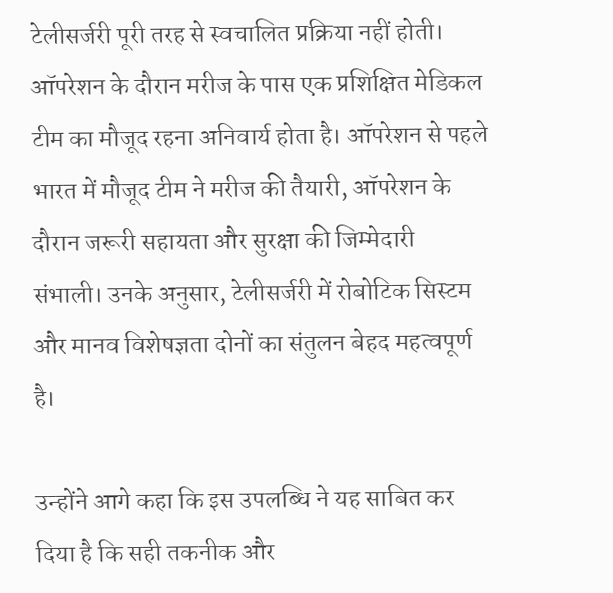टेलीसर्जरी पूरी तरह से स्वचालित प्रक्रिया नहीं होती। ऑपरेशन के दौरान मरीज के पास एक प्रशिक्षित मेडिकल टीम का मौजूद रहना अनिवार्य होता है। ऑपरेशन से पहले भारत में मौजूद टीम ने मरीज की तैयारी, ऑपरेशन के दौरान जरूरी सहायता और सुरक्षा की जिम्मेदारी संभाली। उनके अनुसार, टेलीसर्जरी में रोबोटिक सिस्टम और मानव विशेषज्ञता दोनों का संतुलन बेहद महत्वपूर्ण है।

उन्होंने आगे कहा कि इस उपलब्धि ने यह साबित कर दिया है कि सही तकनीक और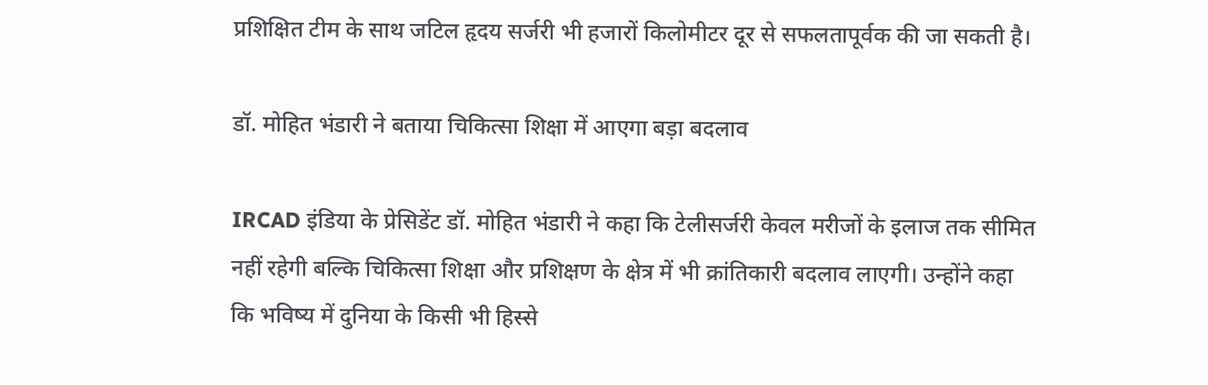प्रशिक्षित टीम के साथ जटिल हृदय सर्जरी भी हजारों किलोमीटर दूर से सफलतापूर्वक की जा सकती है।

डॉ. मोहित भंडारी ने बताया चिकित्सा शिक्षा में आएगा बड़ा बदलाव

IRCAD इंडिया के प्रेसिडेंट डॉ. मोहित भंडारी ने कहा कि टेलीसर्जरी केवल मरीजों के इलाज तक सीमित नहीं रहेगी बल्कि चिकित्सा शिक्षा और प्रशिक्षण के क्षेत्र में भी क्रांतिकारी बदलाव लाएगी। उन्होंने कहा कि भविष्य में दुनिया के किसी भी हिस्से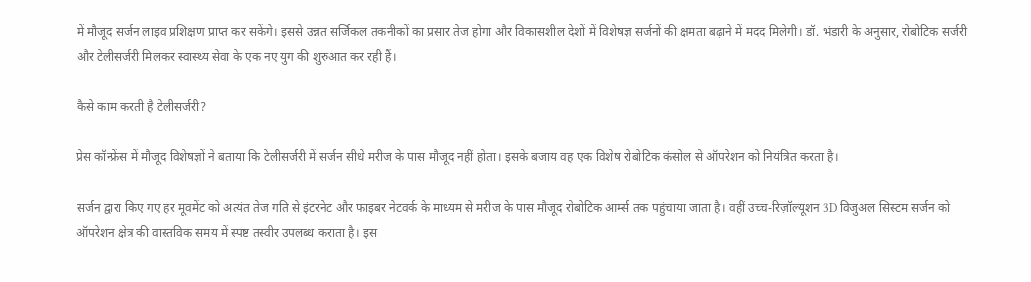में मौजूद सर्जन लाइव प्रशिक्षण प्राप्त कर सकेंगे। इससे उन्नत सर्जिकल तकनीकों का प्रसार तेज होगा और विकासशील देशों में विशेषज्ञ सर्जनों की क्षमता बढ़ाने में मदद मिलेगी। डॉ. भंडारी के अनुसार, रोबोटिक सर्जरी और टेलीसर्जरी मिलकर स्वास्थ्य सेवा के एक नए युग की शुरुआत कर रही हैं।

कैसे काम करती है टेलीसर्जरी?

प्रेस कॉन्फ्रेंस में मौजूद विशेषज्ञों ने बताया कि टेलीसर्जरी में सर्जन सीधे मरीज के पास मौजूद नहीं होता। इसके बजाय वह एक विशेष रोबोटिक कंसोल से ऑपरेशन को नियंत्रित करता है।

सर्जन द्वारा किए गए हर मूवमेंट को अत्यंत तेज गति से इंटरनेट और फाइबर नेटवर्क के माध्यम से मरीज के पास मौजूद रोबोटिक आर्म्स तक पहुंचाया जाता है। वहीं उच्च-रिज़ॉल्यूशन 3D विजुअल सिस्टम सर्जन को ऑपरेशन क्षेत्र की वास्तविक समय में स्पष्ट तस्वीर उपलब्ध कराता है। इस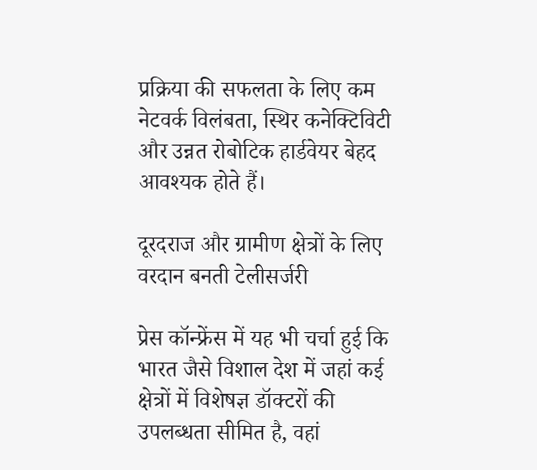प्रक्रिया की सफलता के लिए कम नेटवर्क विलंबता, स्थिर कनेक्टिविटी और उन्नत रोबोटिक हार्डवेयर बेहद आवश्यक होते हैं।

दूरदराज और ग्रामीण क्षेत्रों के लिए वरदान बनती टेलीसर्जरी

प्रेस कॉन्फ्रेंस में यह भी चर्चा हुई कि भारत जैसे विशाल देश में जहां कई क्षेत्रों में विशेषज्ञ डॉक्टरों की उपलब्धता सीमित है, वहां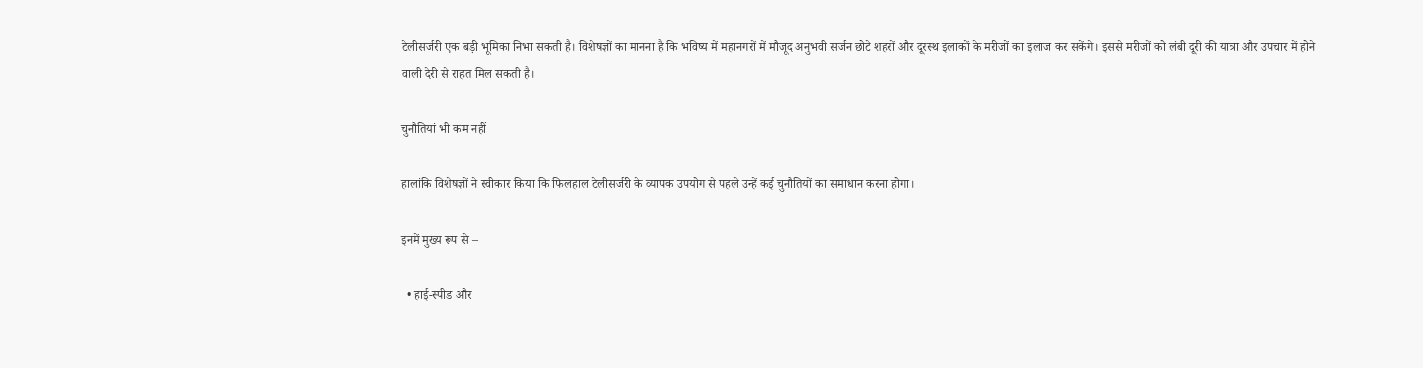टेलीसर्जरी एक बड़ी भूमिका निभा सकती है। विशेषज्ञों का मानना है कि भविष्य में महानगरों में मौजूद अनुभवी सर्जन छोटे शहरों और दूरस्थ इलाकों के मरीजों का इलाज कर सकेंगे। इससे मरीजों को लंबी दूरी की यात्रा और उपचार में होने वाली देरी से राहत मिल सकती है।

चुनौतियां भी कम नहीं

हालांकि विशेषज्ञों ने स्वीकार किया कि फिलहाल टेलीसर्जरी के व्यापक उपयोग से पहले उन्हें कई चुनौतियों का समाधान करना होगा।

इनमें मुख्य रूप से –

  • हाई-स्पीड और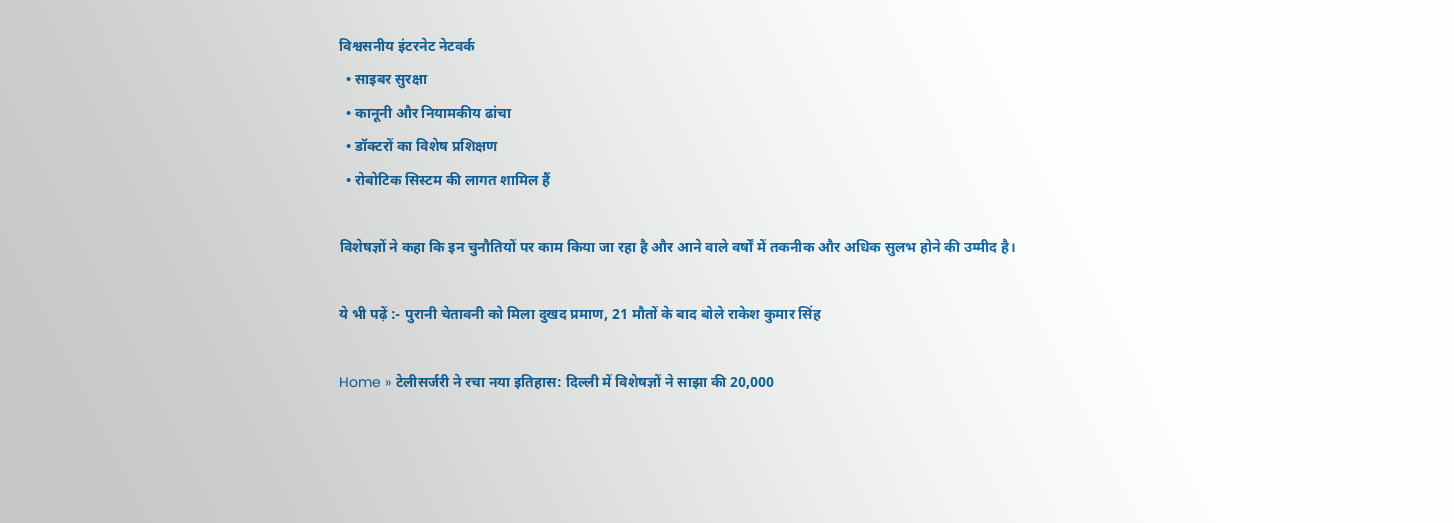विश्वसनीय इंटरनेट नेटवर्क
  • साइबर सुरक्षा
  • कानूनी और नियामकीय ढांचा
  • डॉक्टरों का विशेष प्रशिक्षण
  • रोबोटिक सिस्टम की लागत शामिल हैं

विशेषज्ञों ने कहा कि इन चुनौतियों पर काम किया जा रहा है और आने वाले वर्षों में तकनीक और अधिक सुलभ होने की उम्मीद है।

ये भी पढ़ें :- पुरानी चेतावनी को मिला दुखद प्रमाण, 21 मौतों के बाद बोले राकेश कुमार सिंह

Home » टेलीसर्जरी ने रचा नया इतिहास: दिल्ली में विशेषज्ञों ने साझा की 20,000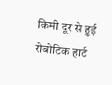किमी दूर से हुई रोबोटिक हार्ट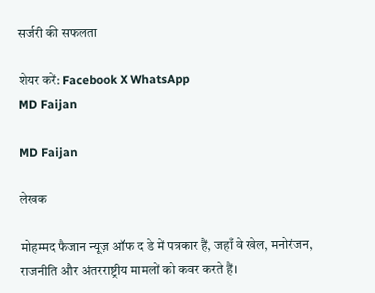सर्जरी की सफलता

शेयर करें: Facebook X WhatsApp
MD Faijan

MD Faijan

लेखक

मोहम्मद फैजान न्यूज़ ऑफ द डे में पत्रकार हैं, जहाँ वे खेल, मनोरंजन, राजनीति और अंतरराष्ट्रीय मामलों को कवर करते हैं।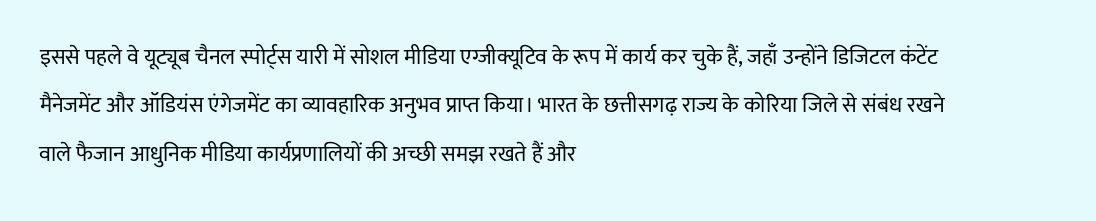इससे पहले वे यूट्यूब चैनल स्पोर्ट्स यारी में सोशल मीडिया एग्जीक्यूटिव के रूप में कार्य कर चुके हैं, जहाँ उन्होंने डिजिटल कंटेंट मैनेजमेंट और ऑडियंस एंगेजमेंट का व्यावहारिक अनुभव प्राप्त किया। भारत के छत्तीसगढ़ राज्य के कोरिया जिले से संबंध रखने वाले फैजान आधुनिक मीडिया कार्यप्रणालियों की अच्छी समझ रखते हैं और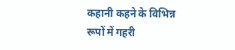कहानी कहने के विभिन्न रूपों में गहरी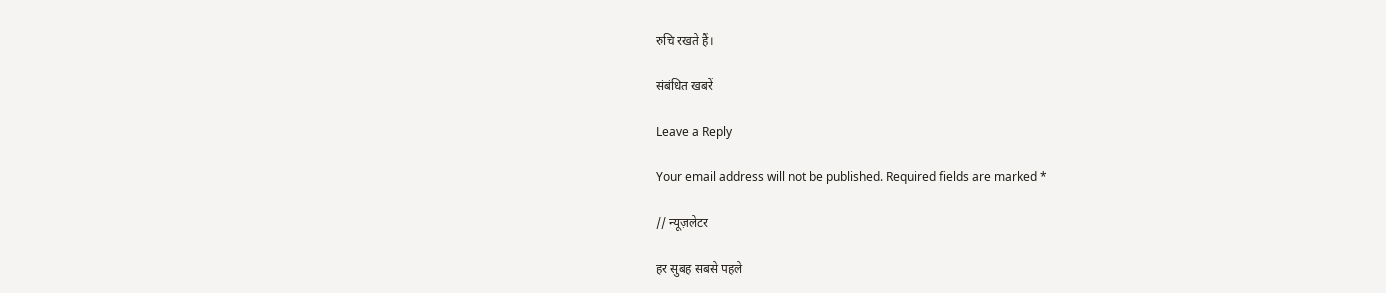रुचि रखते हैं।

संबंधित खबरें

Leave a Reply

Your email address will not be published. Required fields are marked *

// न्यूज़लेटर

हर सुबह सबसे पहले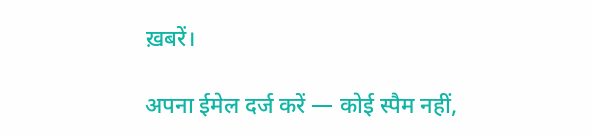ख़बरें।

अपना ईमेल दर्ज करें — कोई स्पैम नहीं,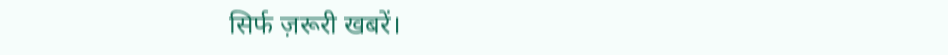सिर्फ ज़रूरी खबरें।